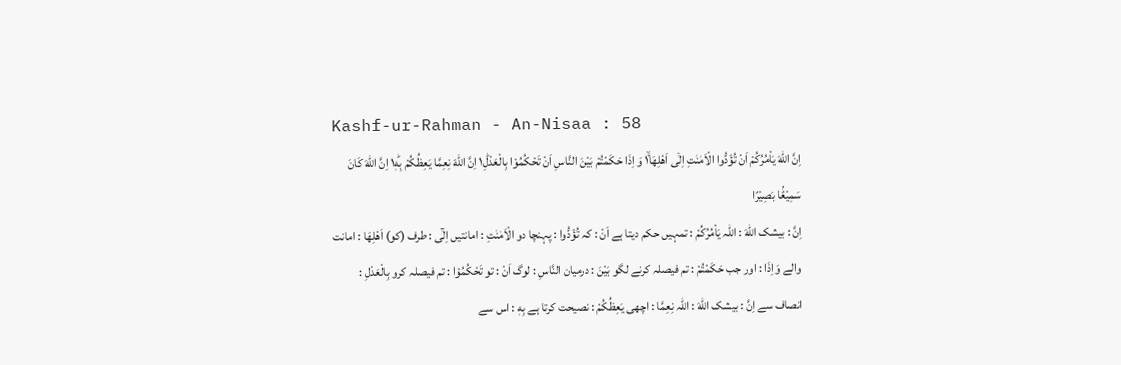Kashf-ur-Rahman - An-Nisaa : 58
اِنَّ اللّٰهَ یَاْمُرُكُمْ اَنْ تُؤَدُّوا الْاَمٰنٰتِ اِلٰۤى اَهْلِهَا١ۙ وَ اِذَا حَكَمْتُمْ بَیْنَ النَّاسِ اَنْ تَحْكُمُوْا بِالْعَدْلِ١ؕ اِنَّ اللّٰهَ نِعِمَّا یَعِظُكُمْ بِهٖ١ؕ اِنَّ اللّٰهَ كَانَ سَمِیْعًۢا بَصِیْرًا
اِنَّ : بیشک اللّٰهَ : اللہ يَاْمُرُكُمْ : تمہیں حکم دیتا ہے اَنْ : کہ تُؤَدُّوا : پہنچا دو الْاَمٰنٰتِ : امانتیں اِلٰٓى : طرف (کو) اَھْلِھَا : امانت والے وَاِذَا : اور جب حَكَمْتُمْ : تم فیصلہ کرنے لگو بَيْنَ : درمیان النَّاسِ : لوگ اَنْ : تو تَحْكُمُوْا : تم فیصلہ کرو بِالْعَدْلِ : انصاف سے اِنَّ : بیشک اللّٰهَ : اللہ نِعِمَّا : اچھی يَعِظُكُمْ : نصیحت کرتا ہے بِهٖ : اس سے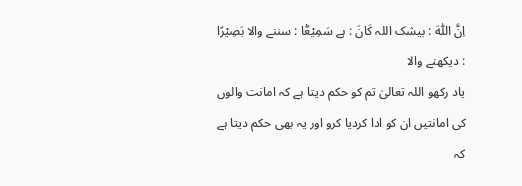اِنَّ اللّٰهَ : بیشک اللہ كَانَ : ہے سَمِيْعًۢا : سننے والا بَصِيْرًا : دیکھنے والا
یاد رکھو اللہ تعالیٰ تم کو حکم دیتا ہے کہ امانت والوں کی امانتیں ان کو ادا کردیا کرو اور یہ بھی حکم دیتا ہے کہ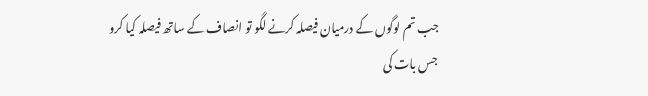جب تم لوگوں کے درمیان فیصلہ کرنے لگو تو انصاف کے ساتھ فیصلہ کیا کرو جس بات کی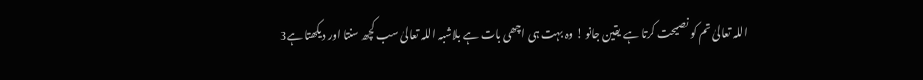اللہ تعالیٰ تم کو نصیحت کرتا ہے یقین جانو ! وہ بہت ہی اچھی بات ہے بلاشبہ اللہ تعالیٰ سب کچھ سنتا اور دیکھتا ہے3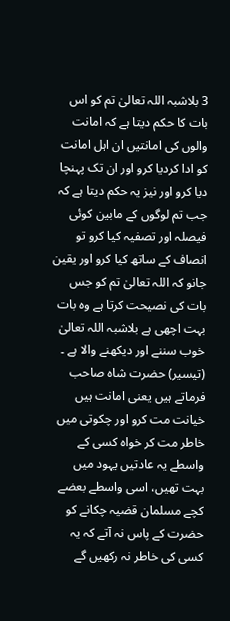3 بلاشبہ اللہ تعالیٰ تم کو اس بات کا حکم دیتا ہے کہ امانت والوں کی امانتیں ان اہل امانت کو ادا کردیا کرو اور ان تک پہنچا دیا کرو اور نیز یہ حکم دیتا ہے کہ جب تم لوگوں کے مابین کوئی فیصلہ اور تصفیہ کیا کرو تو انصاف کے ساتھ کیا کرو اور یقین جانو کہ اللہ تعالیٰ تم کو جس بات کی نصیحت کرتا ہے وہ بات بہت اچھی ہے بلاشبہ اللہ تعالیٰ خوب سننے اور دیکھنے والا ہے ۔ (تیسیر) حضرت شاہ صاحب فرماتے ہیں یعنی امانت ہیں خیانت مت کرو اور چکوتی میں خاطر مت کر خواہ کسی کے واسطے یہ عادتیں یہود میں بہت تھیں، اسی واسطے بعضے کچے مسلمان قضیہ چکانے کو حضرت کے پاس نہ آتے کہ یہ کسی کی خاطر نہ رکھیں گے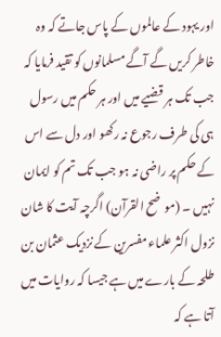اور یہود کے عالموں کے پاس جاتے کہ وہ خاطر کریں گے آگے مسلمانوں کو تقید فرمایا کہ جب تک ہر قضیے میں اور ہر حکم میں رسول ہی کی طرف رجوع نہ رکھو اور دل سے اس کے حکم پر راضی نہ ہو جب تک تم کو ایمان نہیں ۔ (موضح القرآن) اگرچہ آیت کا شان نزول اکثر علماء مفسرین کے نزدیک عثمان بن طلحہ کے بارے میں ہے جیسا کہ روایات میں آتا ہے کہ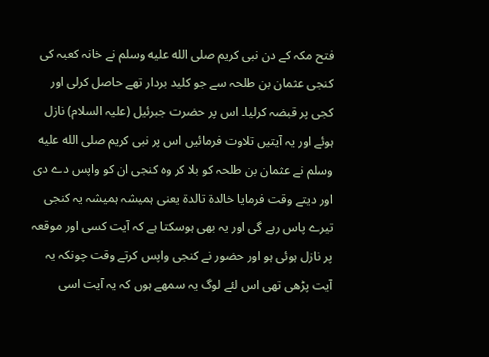فتح مکہ کے دن نبی کریم صلى الله عليه وسلم نے خانہ کعبہ کی کنجی عثمان بن طلحہ سے جو کلید بردار تھے حاصل کرلی اور کجی پر قبضہ کرلیا۔ اس پر حضرت جبرئیل (علیہ السلام) نازل ہوئے اور یہ آیتیں تلاوت فرمائیں اس پر نبی کریم صلى الله عليه وسلم نے عثمان بن طلحہ کو بلا کر وہ کنجی ان کو واپس دے دی اور دیتے وقت فرمایا خالدۃ تالدۃ یعنی ہمیشہ ہمیشہ یہ کنجی تیرے پاس رہے گی اور یہ بھی ہوسکتا ہے کہ آیت کسی اور موقعہ پر نازل ہوئی ہو اور حضور نے کنجی واپس کرتے وقت چونکہ یہ آیت پڑھی تھی اس لئے لوگ یہ سمھے ہوں کہ یہ آیت اسی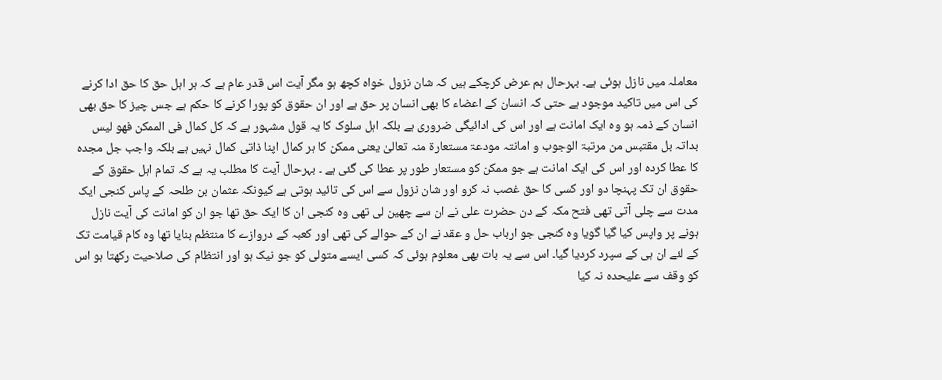معاملہ میں نازل ہوئی ہے۔ بہرحال ہم عرض کرچکے ہیں کہ شان نزول خواہ کچھ ہو مگر آیت اس قدر عام ہے کہ ہر اہل حق کا حق ادا کرنے کی اس میں تاکید موجود ہے حتی کہ انسان کے اعضاء کا بھی انسان پر حق ہے اور ان حقوق کو پورا کرنے کا حکم ہے جس چیز کا حق بھی انسان کے ذمہ ہو وہ ایک امانت ہے اور اس کی ادائیگی ضروری ہے بلکہ اہل سلوک کا یہ قول مشہور ہے کہ کل کمال فی الممکن فھو لیس بداتہ بل مقتبس من مرتبۃ الوجوب و امانتہ مودعۃ مستعارۃ منہ تعالیٰ یعنی ممکن کا ہر کمال اپنا ذاتی کمال نہیں ہے بلکہ واجب جل مجدہ کا عطا کردہ اور اس کی ایک امانت ہے جو ممکن کو مستعار طور پر عطا کی گئی ہے ۔ بہرحال آیت کا مطلب یہ ہے کہ تمام اہل حقوق کے حقوق ان تک پہنچا دو اور کسی کا حق غصب نہ کرو اور شان نزول سے اس کی تائید ہوتی ہے کیونکہ عثمان بن طلحہ کے پاس کنجی ایک مدت سے چلی آتی تھی فتح مکہ کے دن حضرت علی نے ان سے چھین لی تھی وہ کنجی ان کا ایک حق تھا جو ان کو امانت کی آیت نازل ہونے پر واپس کیا گیا گویا وہ کنجی جو ارباب حل و عقد نے ان کے حوالے کی تھی اور کعبہ کے دروازے کا منتظم بنایا تھا وہ کام قیامت تک کے لئے ان ہی کے سپرد کردیا گیا۔ اس سے یہ بات بھی معلوم ہوئی کہ کسی ایسے متولی کو جو نیک ہو اور انتظام کی صلاحیت رکھتا ہو اس کو وقف سے علیحدہ نہ کیا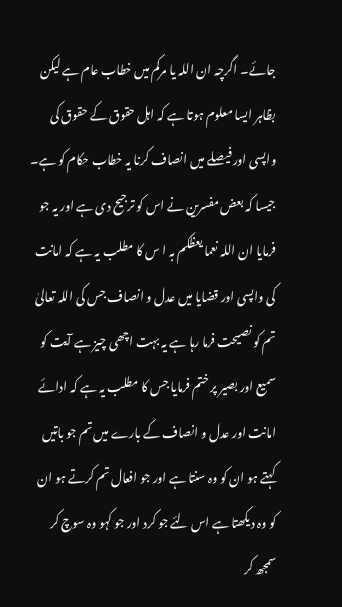جائے۔ اگرچہ ان اللہ یا مرکم میں خطاب عام ہے لیکن بظاہر ایسا معلوم ہوتا ہے کہ اہل حقوق کے حقوق کی واپسی اور فیصلے میں انصاف کرنا یہ خطاب حکام کو ہے۔ جیسا کہ بعض مفسرین نے اس کو ترجیح دی ہے اور یہ جو فرمایا ان اللہ نعما یعظکم بہ ا س کا مطلب یہ ہے کہ امانت کی واپسی اور قضایا میں عدل و انصاف جس کی اللہ تعالیٰ تم کو نصیحت فرما رہا ہے یہ بہت اچھی چیز ہے آیت کو سمیع اور بصیر پر ختم فرمایا جس کا مطلب یہ ہے کہ ادائے امانت اور عدل و انصاف کے بارے میں تم جو باتیں کہتے ہو ان کو وہ سنتا ہے اور جو افعال تم کرتے ہو ان کو وہ دیکھتا ہے اس لئے جو کرد اور جو کہو وہ سوچ کر سمجھ کر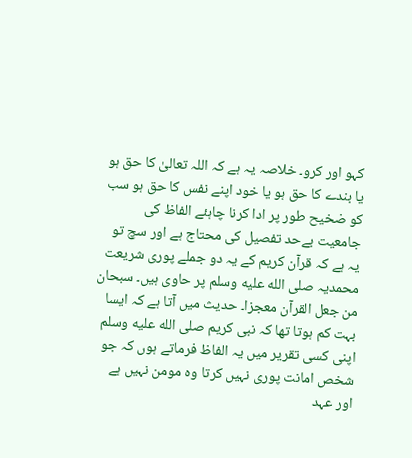کہو اور کرو۔ خلاصہ یہ ہے کہ اللہ تعالیٰ کا حق ہو یا بندے کا حق ہو یا خود اپنے نفس کا حق ہو سب کو ضخیح طور پر ادا کرنا چاہئے الفاظ کی جامعیت بےحد تفصیل کی محتاج ہے اور سچ تو یہ ہے کہ قرآن کریم کے یہ دو جملے پوری شریعت محمدیہ صلى الله عليه وسلم پر حاوی ہیں۔ سبحان من جعل القرآن معجزا۔ حدیث میں آتا ہے کہ ایسا بہت کم ہوتا تھا کہ نبی کریم صلى الله عليه وسلم اپنی کسی تقریر میں یہ الفاظ فرماتے ہوں کہ جو شخص امانت پوری نہیں کرتا وہ مومن نہیں ہے اور عہد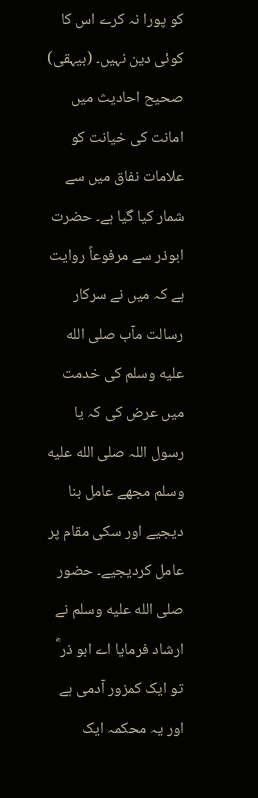کو پورا نہ کرے اس کا کوئی دین نہیں۔ (بیہقی) صحیح احادیث میں امانت کی خیانت کو علامات نفاق میں سے شمار کیا گیا ہے۔ حضرت ابوذر سے مرفوعاً روایت ہے کہ میں نے سرکار رسالت مآب صلى الله عليه وسلم کی خدمت میں عرض کی کہ یا رسول اللہ صلى الله عليه وسلم مجھے عامل بنا دیجیے اور سکی مقام پر عامل کردیجیے۔ حضور صلى الله عليه وسلم نے ارشاد فرمایا اے ابو ذر ؓ تو ایک کمزور آدمی ہے اور یہ محکمہ ایک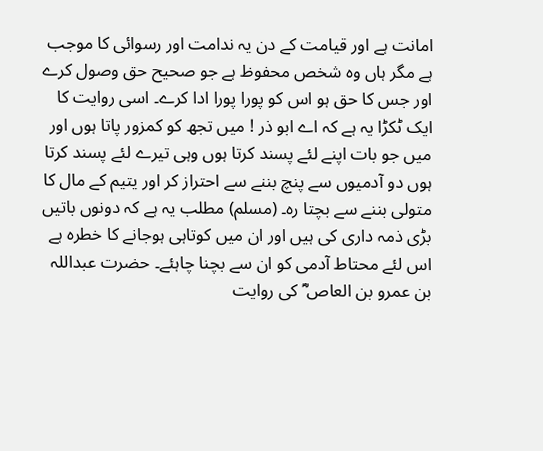امانت ہے اور قیامت کے دن یہ ندامت اور رسوائی کا موجب ہے مگر ہاں وہ شخص محفوظ ہے جو صحیح حق وصول کرے اور جس کا حق ہو اس کو پورا پورا ادا کرے۔ اسی روایت کا ایک ٹکڑا یہ ہے کہ اے ابو ذر ! میں تجھ کو کمزور پاتا ہوں اور میں جو بات اپنے لئے پسند کرتا ہوں وہی تیرے لئے پسند کرتا ہوں دو آدمیوں سے پنچ بننے سے احتراز کر اور یتیم کے مال کا متولی بننے سے بچتا رہ۔ (مسلم) مطلب یہ ہے کہ دونوں باتیں بڑی ذمہ داری کی ہیں اور ان میں کوتاہی ہوجانے کا خطرہ ہے اس لئے محتاط آدمی کو ان سے بچنا چاہئے۔ حضرت عبداللہ بن عمرو بن العاص ؓ کی روایت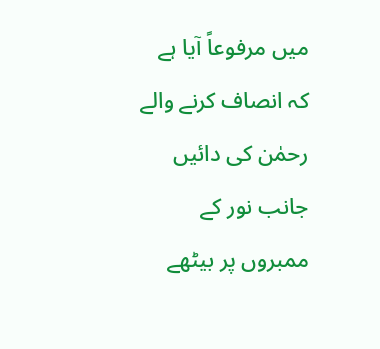میں مرفوعاً آیا ہے کہ انصاف کرنے والے رحمٰن کی دائیں جانب نور کے ممبروں پر بیٹھے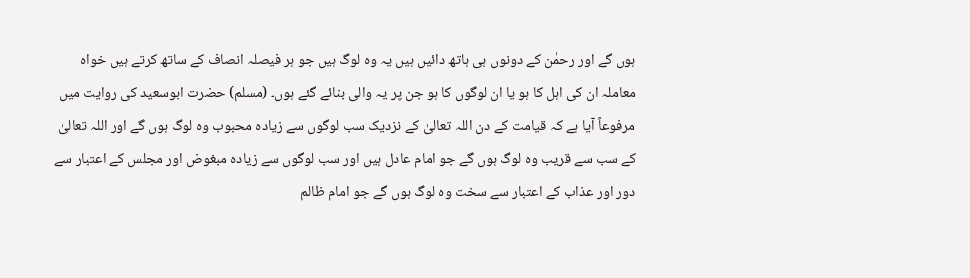ہوں گے اور رحمٰن کے دونوں ہی ہاتھ دائیں ہیں یہ وہ لوگ ہیں جو ہر فیصلہ انصاف کے ساتھ کرتے ہیں خواہ معاملہ ان کی اہل کا ہو یا ان لوگوں کا ہو جن پر یہ والی بنائے گئے ہوں۔ (مسلم) حضرت ابوسعید کی روایت میں مرفوعاً آیا ہے کہ قیامت کے دن اللہ تعالیٰ کے نزدیک سب لوگوں سے زیادہ محبوب وہ لوگ ہوں گے اور اللہ تعالیٰ کے سب سے قریب وہ لوگ ہوں گے جو امام عادل ہیں اور سب لوگوں سے زیادہ مبغوض اور مجلس کے اعتبار سے دور اور عذاب کے اعتبار سے سخت وہ لوگ ہوں گے جو امام ظالم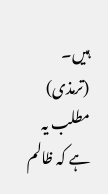ہیں۔ (ترمذی) مطلب یہ ہے کہ ظالم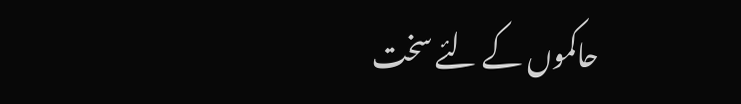حاکموں کے لئے سخت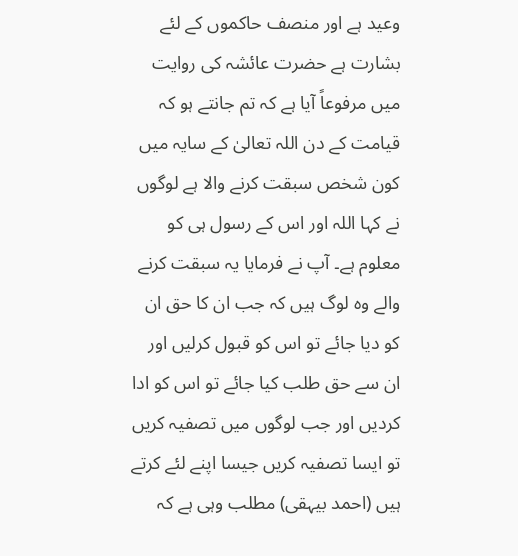وعید ہے اور منصف حاکموں کے لئے بشارت ہے حضرت عائشہ کی روایت میں مرفوعاً آیا ہے کہ تم جانتے ہو کہ قیامت کے دن اللہ تعالیٰ کے سایہ میں کون شخص سبقت کرنے والا ہے لوگوں نے کہا اللہ اور اس کے رسول ہی کو معلوم ہے۔ آپ نے فرمایا یہ سبقت کرنے والے وہ لوگ ہیں کہ جب ان کا حق ان کو دیا جائے تو اس کو قبول کرلیں اور ان سے حق طلب کیا جائے تو اس کو ادا کردیں اور جب لوگوں میں تصفیہ کریں تو ایسا تصفیہ کریں جیسا اپنے لئے کرتے ہیں (احمد بیہقی) مطلب وہی ہے کہ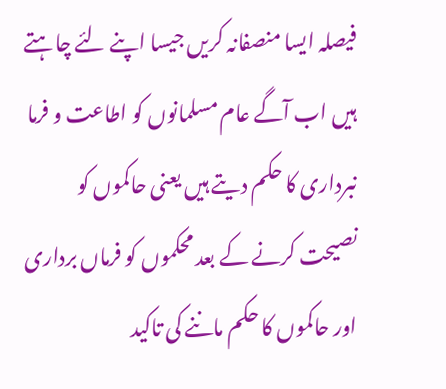فیصلہ ایسا منصفانہ کریں جیسا اپنے لئے چاہتے ہیں اب آگے عام مسلمانوں کو اطاعت و فرما نبرداری کا حکم دیتے ہیں یعنی حاکموں کو نصیحت کرنے کے بعد محکموں کو فرماں برداری اور حاکموں کا حکم ماننے کی تاکید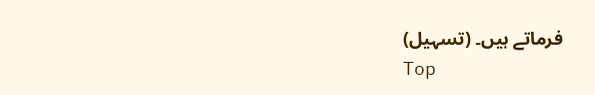فرماتے ہیں۔ (تسہیل)
Top